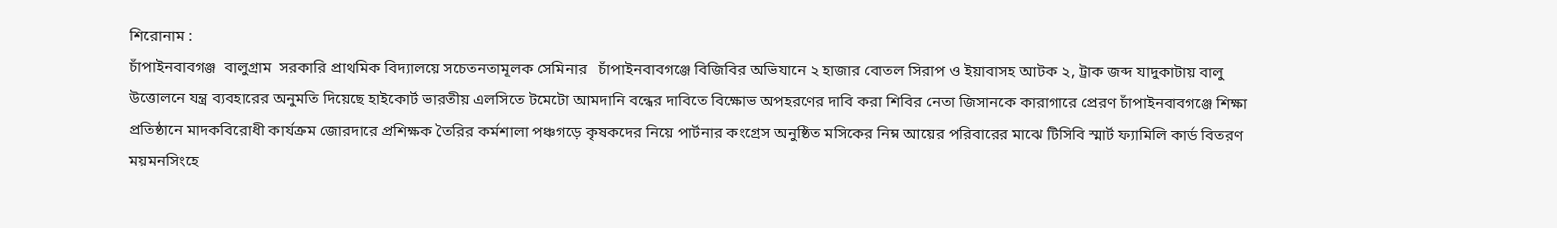শিরোনাম :
চাঁপাইনবাবগঞ্জ  বালুগ্রাম  সরকারি প্রাথমিক বিদ্যালয়ে সচেতনতামূলক সেমিনার   চাঁপাইনবাবগঞ্জে বিজিবির অভিযানে ২ হাজার বোতল সিরাপ ও ইয়াবাসহ আটক ২, ট্রাক জব্দ যাদুকাটায় বালু উত্তোলনে যন্ত্র ব্যবহারের অনুমতি দিয়েছে হাইকোর্ট ভারতীয় এলসিতে টমেটো আমদানি বন্ধের দাবিতে বিক্ষোভ অপহরণের দাবি করা শিবির নেতা জিসানকে কারাগারে প্রেরণ চাঁপাইনবাবগঞ্জে শিক্ষা প্রতিষ্ঠানে মাদকবিরোধী কার্যক্রম জোরদারে প্রশিক্ষক তৈরির কর্মশালা পঞ্চগড়ে কৃষকদের নিয়ে পার্টনার কংগ্রেস অনুষ্ঠিত মসিকের নিম্ন আয়ের পরিবারের মাঝে টিসিবি স্মার্ট ফ্যামিলি কার্ড বিতরণ ময়মনসিংহে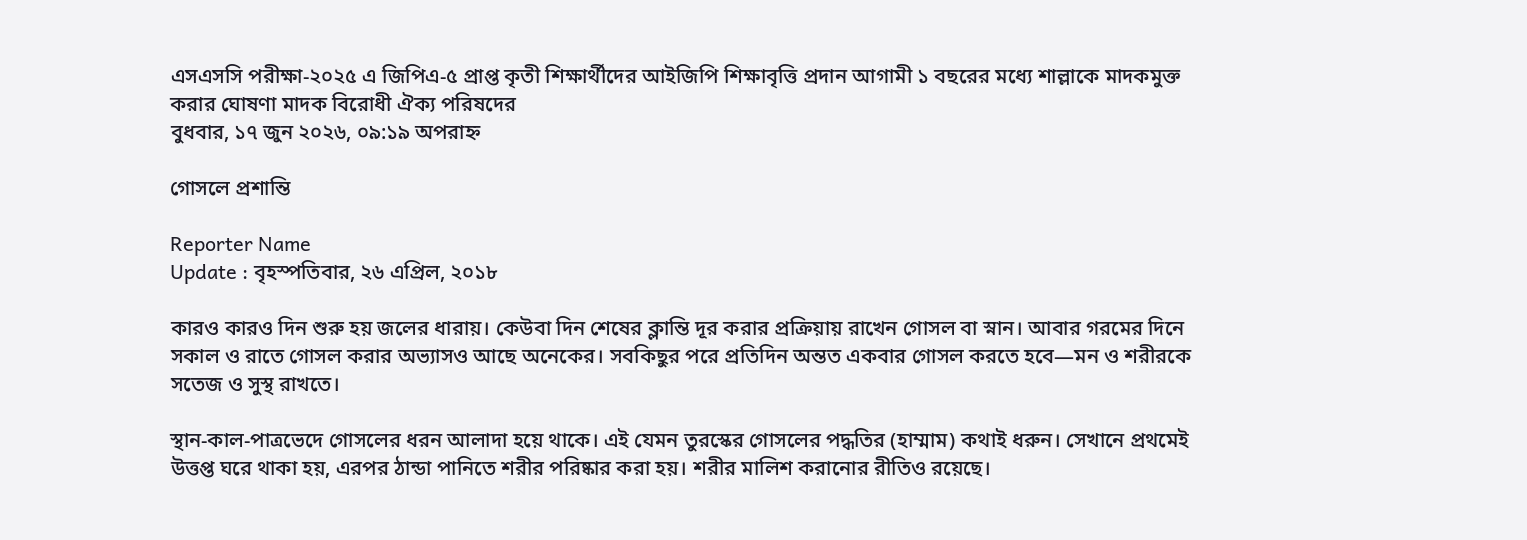এসএসসি পরীক্ষা-২০২৫ এ জিপিএ-৫ প্রাপ্ত কৃতী শিক্ষার্থীদের আইজিপি শিক্ষাবৃত্তি প্রদান আগামী ১ বছরের মধ্যে শাল্লাকে মাদকমুক্ত করার ঘোষণা মাদক বিরোধী ঐক্য পরিষদের
বুধবার, ১৭ জুন ২০২৬, ০৯:১৯ অপরাহ্ন

গোসলে প্রশান্তি

Reporter Name
Update : বৃহস্পতিবার, ২৬ এপ্রিল, ২০১৮

কারও কারও দিন শুরু হয় জলের ধারায়। কেউবা দিন শেষের ক্লান্তি দূর করার প্রক্রিয়ায় রাখেন গোসল বা স্নান। আবার গরমের দিনে সকাল ও রাতে গোসল করার অভ্যাসও আছে অনেকের। সবকিছুর পরে প্রতিদিন অন্তত একবার গোসল করতে হবে—মন ও শরীরকে সতেজ ও সুস্থ রাখতে।

স্থান-কাল-পাত্রভেদে গোসলের ধরন আলাদা হয়ে থাকে। এই যেমন তুরস্কের গোসলের পদ্ধতির (হাম্মাম) কথাই ধরুন। সেখানে প্রথমেই উত্তপ্ত ঘরে থাকা হয়, এরপর ঠান্ডা পানিতে শরীর পরিষ্কার করা হয়। শরীর মালিশ করানোর রীতিও রয়েছে।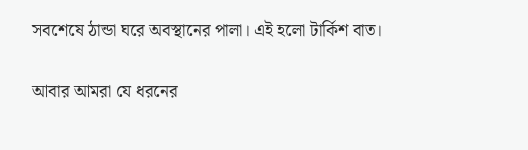সবশেষে ঠান্ডা ঘরে অবস্থানের পালা। এই হলো টার্কিশ বাত।

আবার আমরা যে ধরনের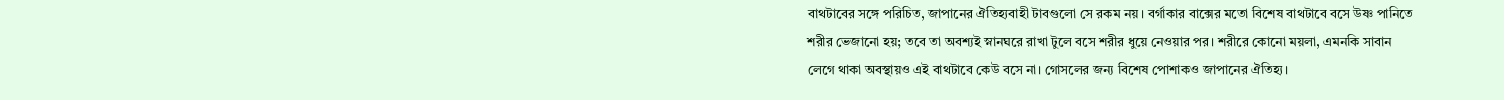বাথটাবের সঙ্গে পরিচিত, জাপানের ঐতিহ্যবাহী টাবগুলো সে রকম নয়। বর্গাকার বাক্সের মতো বিশেষ বাথটাবে বসে উষ্ণ পানিতে শরীর ভেজানো হয়; তবে তা অবশ্যই স্নানঘরে রাখা টুলে বসে শরীর ধুয়ে নেওয়ার পর। শরীরে কোনো ময়লা, এমনকি সাবান লেগে থাকা অবস্থায়ও এই বাথটাবে কেউ বসে না। গোসলের জন্য বিশেষ পোশাকও জাপানের ঐতিহ্য।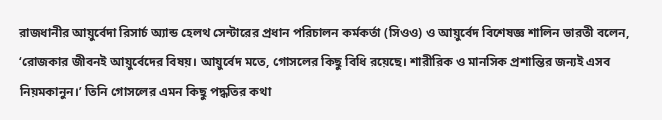রাজধানীর আয়ুর্বেদা রিসার্চ অ্যান্ড হেলথ সেন্টারের প্রধান পরিচালন কর্মকর্তা (সিওও) ও আয়ুর্বেদ বিশেষজ্ঞ শালিন ভারতী বলেন, ‘রোজকার জীবনই আয়ুর্বেদের বিষয়। আয়ুর্বেদ মতে, গোসলের কিছু বিধি রয়েছে। শারীরিক ও মানসিক প্রশান্তির জন্যই এসব নিয়মকানুন।’ তিনি গোসলের এমন কিছু পদ্ধতির কথা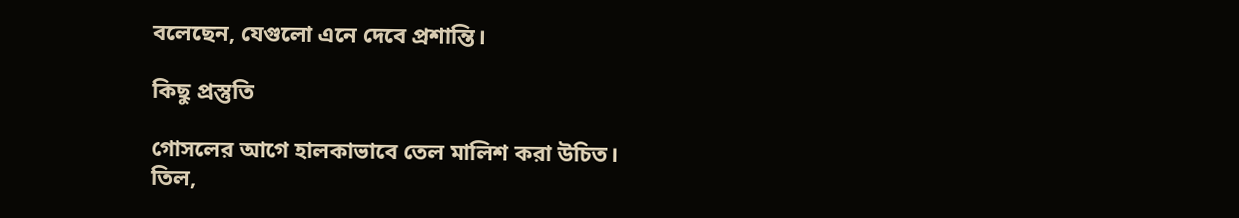বলেছেন, যেগুলো এনে দেবে প্রশান্তি।

কিছু প্রস্তুতি

গোসলের আগে হালকাভাবে তেল মালিশ করা উচিত। তিল,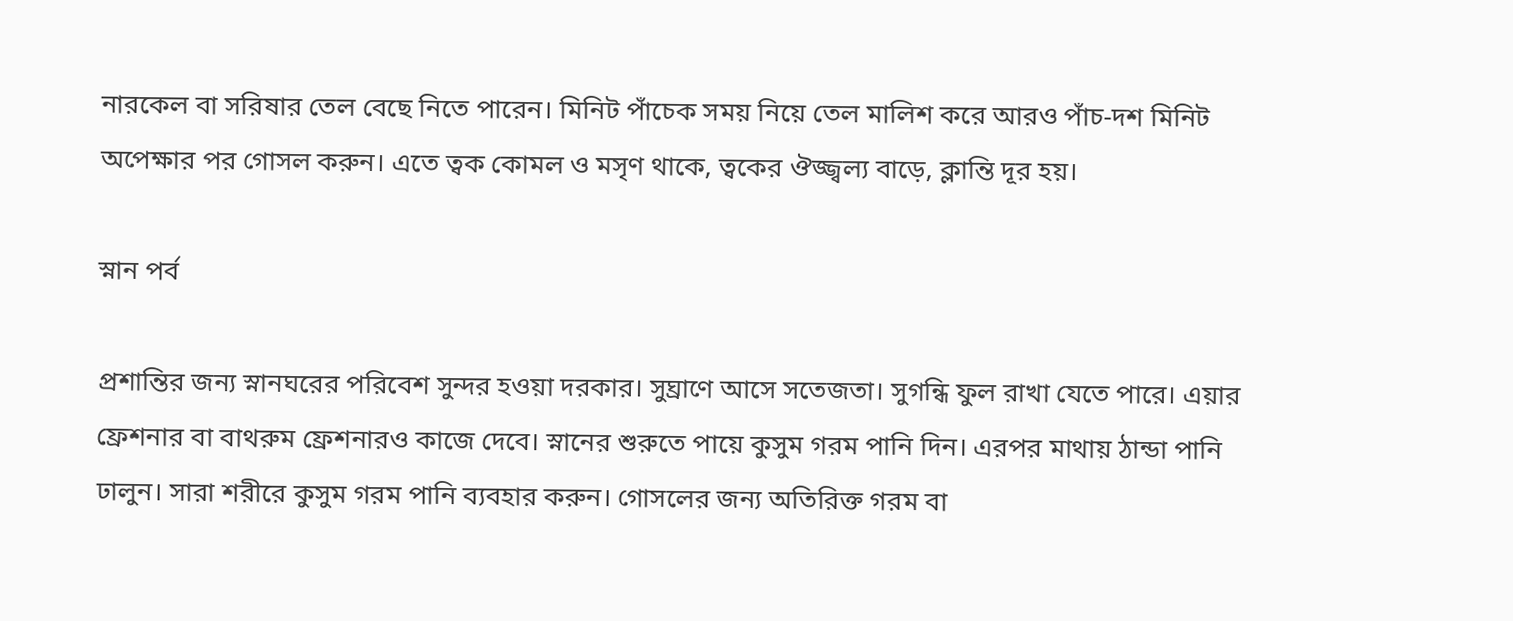নারকেল বা সরিষার তেল বেছে নিতে পারেন। মিনিট পাঁচেক সময় নিয়ে তেল মালিশ করে আরও পাঁচ-দশ মিনিট অপেক্ষার পর গোসল করুন। এতে ত্বক কোমল ও মসৃণ থাকে, ত্বকের ঔজ্জ্বল্য বাড়ে, ক্লান্তি দূর হয়।

স্নান পর্ব

প্রশান্তির জন্য স্নানঘরের পরিবেশ সুন্দর হওয়া দরকার। সুঘ্রাণে আসে সতেজতা। সুগন্ধি ফুল রাখা যেতে পারে। এয়ার ফ্রেশনার বা বাথরুম ফ্রেশনারও কাজে দেবে। স্নানের শুরুতে পায়ে কুসুম গরম পানি দিন। এরপর মাথায় ঠান্ডা পানি ঢালুন। সারা শরীরে কুসুম গরম পানি ব্যবহার করুন। গোসলের জন্য অতিরিক্ত গরম বা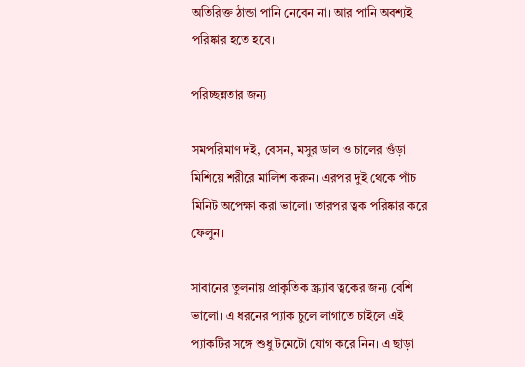অতিরিক্ত ঠান্ডা পানি নেবেন না। আর পানি অবশ্যই পরিষ্কার হতে হবে।

পরিচ্ছন্নতার জন্য

সমপরিমাণ দই, বেসন, মসুর ডাল ও চালের গুঁড়া মিশিয়ে শরীরে মালিশ করুন। এরপর দুই থেকে পাঁচ মিনিট অপেক্ষা করা ভালো। তারপর ত্বক পরিষ্কার করে ফেলুন।

সাবানের তুলনায় প্রাকৃতিক স্ক্র্যাব ত্বকের জন্য বেশি ভালো। এ ধরনের প্যাক চুলে লাগাতে চাইলে এই প্যাকটির সঙ্গে শুধু টমেটো যোগ করে নিন। এ ছাড়া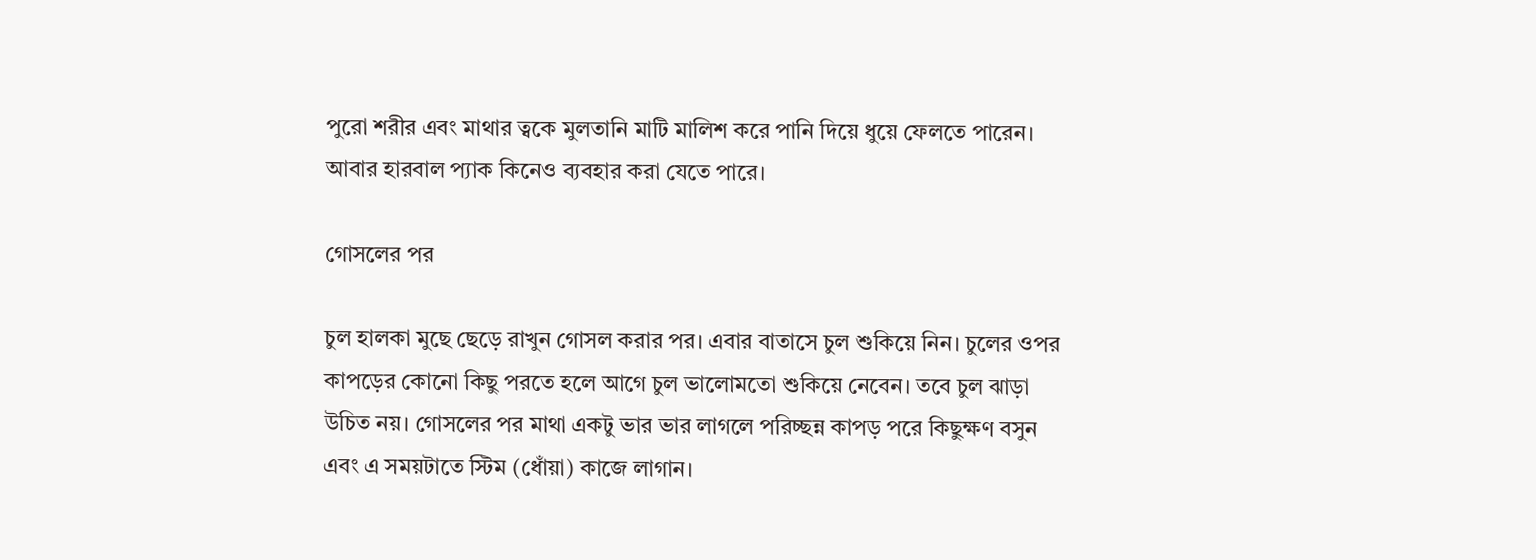পুরো শরীর এবং মাথার ত্বকে মুলতানি মাটি মালিশ করে পানি দিয়ে ধুয়ে ফেলতে পারেন। আবার হারবাল প্যাক কিনেও ব্যবহার করা যেতে পারে।

গোসলের পর

চুল হালকা মুছে ছেড়ে রাখুন গোসল করার পর। এবার বাতাসে চুল শুকিয়ে নিন। চুলের ওপর কাপড়ের কোনো কিছু পরতে হলে আগে চুল ভালোমতো শুকিয়ে নেবেন। তবে চুল ঝাড়া উচিত নয়। গোসলের পর মাথা একটু ভার ভার লাগলে পরিচ্ছন্ন কাপড় পরে কিছুক্ষণ বসুন এবং এ সময়টাতে স্টিম (ধোঁয়া) কাজে লাগান।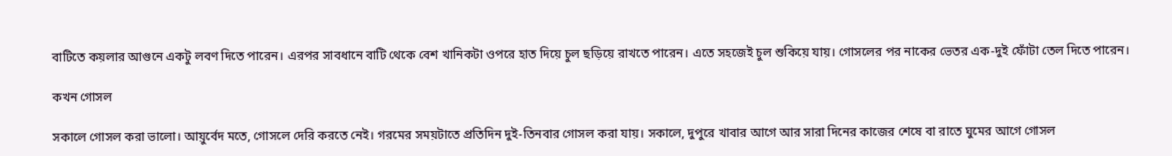বাটিতে কয়লার আগুনে একটু লবণ দিতে পারেন। এরপর সাবধানে বাটি থেকে বেশ খানিকটা ওপরে হাত দিয়ে চুল ছড়িয়ে রাখতে পারেন। এতে সহজেই চুল শুকিয়ে যায়। গোসলের পর নাকের ভেতর এক-দুই ফোঁটা তেল দিতে পারেন।

কখন গোসল

সকালে গোসল করা ভালো। আয়ুর্বেদ মতে, গোসলে দেরি করতে নেই। গরমের সময়টাতে প্রতিদিন দুই-তিনবার গোসল করা যায়। সকালে, দুপুরে খাবার আগে আর সারা দিনের কাজের শেষে বা রাতে ঘুমের আগে গোসল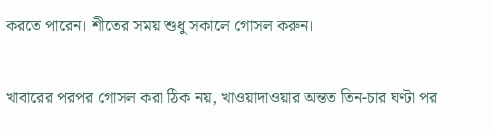করতে পারেন। শীতের সময় শুধু সকালে গোসল করুন।

খাবারের পরপর গোসল করা ঠিক নয়, খাওয়াদাওয়ার অন্তত তিন-চার ঘণ্টা পর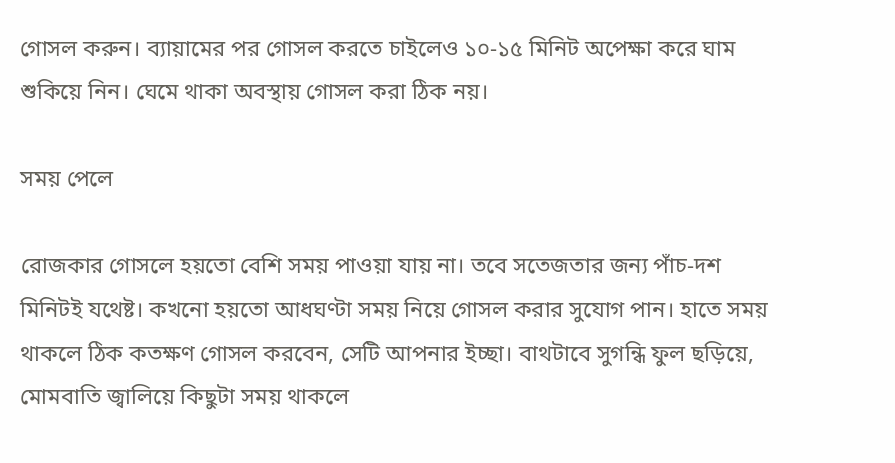গোসল করুন। ব্যায়ামের পর গোসল করতে চাইলেও ১০-১৫ মিনিট অপেক্ষা করে ঘাম শুকিয়ে নিন। ঘেমে থাকা অবস্থায় গোসল করা ঠিক নয়।

সময় পেলে

রোজকার গোসলে হয়তো বেশি সময় পাওয়া যায় না। তবে সতেজতার জন্য পাঁচ-দশ মিনিটই যথেষ্ট। কখনো হয়তো আধঘণ্টা সময় নিয়ে গোসল করার সুযোগ পান। হাতে সময় থাকলে ঠিক কতক্ষণ গোসল করবেন, সেটি আপনার ইচ্ছা। বাথটাবে সুগন্ধি ফুল ছড়িয়ে, মোমবাতি জ্বালিয়ে কিছুটা সময় থাকলে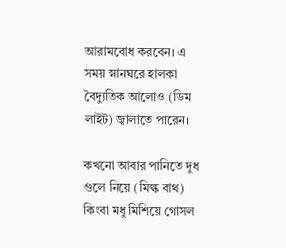আরামবোধ করবেন। এ সময় স্নানঘরে হালকা বৈদ্যুতিক আলোও (ডিম লাইট) জ্বালাতে পারেন।

কখনো আবার পানিতে দুধ গুলে নিয়ে (মিল্ক বাথ) কিংবা মধু মিশিয়ে গোসল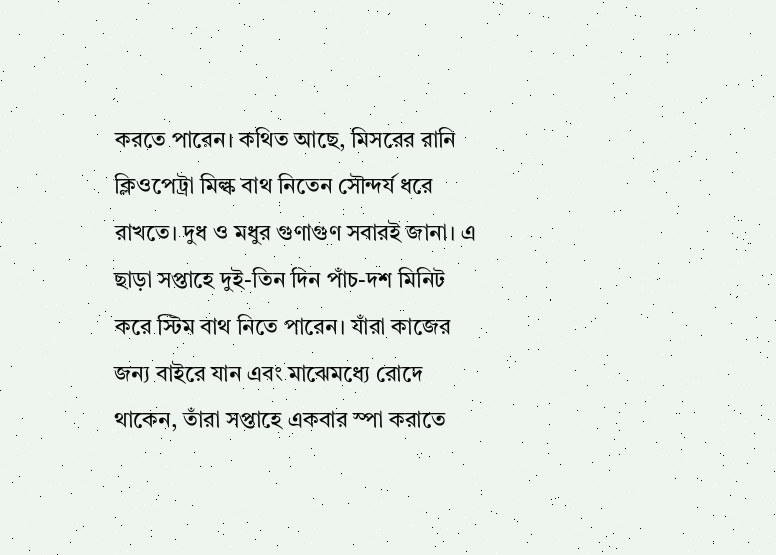করতে পারেন। কথিত আছে, মিসরের রানি ক্লিওপেট্রা মিল্ক বাথ নিতেন সৌন্দর্য ধরে রাখতে। দুধ ও মধুর গুণাগুণ সবারই জানা। এ ছাড়া সপ্তাহে দুই-তিন দিন পাঁচ-দশ মিনিট করে স্টিম বাথ নিতে পারেন। যাঁরা কাজের জন্য বাইরে যান এবং মাঝেমধ্যে রোদে থাকেন, তাঁরা সপ্তাহে একবার স্পা করাতে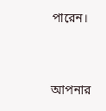পারেন।


আপনার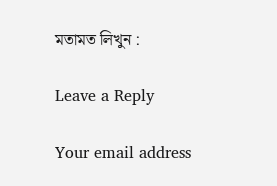মতামত লিখুন :

Leave a Reply

Your email address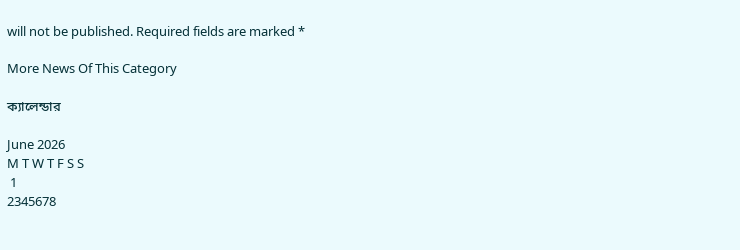will not be published. Required fields are marked *

More News Of This Category

ক্যালেন্ডার

June 2026
M T W T F S S
 1
2345678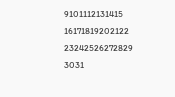9101112131415
16171819202122
23242526272829
3031